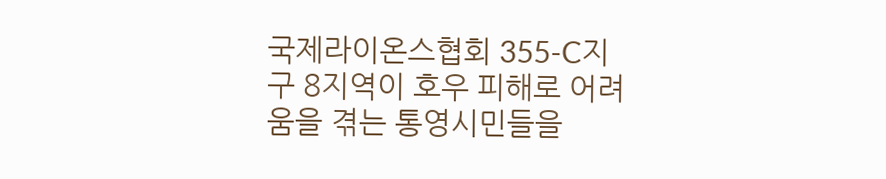국제라이온스협회 355-C지구 8지역이 호우 피해로 어려움을 겪는 통영시민들을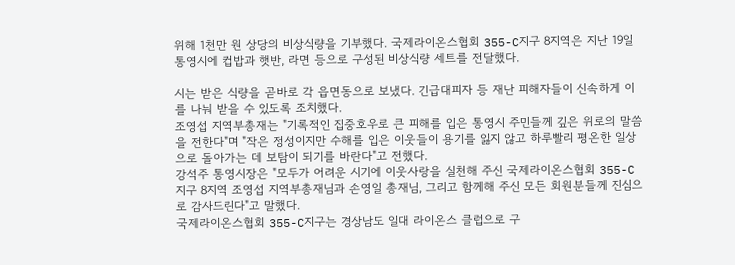위해 1천만 원 상당의 비상식량을 기부했다. 국제라이온스협회 355-C지구 8지역은 지난 19일 통영시에 컵밥과 햇반, 라면 등으로 구성된 비상식량 세트를 전달했다.

시는 받은 식량을 곧바로 각 읍면동으로 보냈다. 긴급대피자 등 재난 피해자들이 신속하게 이를 나눠 받을 수 있도록 조치했다.
조영섭 지역부총재는 "기록적인 집중호우로 큰 피해를 입은 통영시 주민들께 깊은 위로의 말씀을 전한다"며 "작은 정성이지만 수해를 입은 이웃들이 용기를 잃지 않고 하루빨리 평온한 일상으로 돌아가는 데 보탐이 되기를 바란다"고 전했다.
강석주 통영시장은 "모두가 어려운 시기에 이웃사랑을 실천해 주신 국제라이온스협회 355-C지구 8지역 조영섭 지역부총재님과 손영일 총재님, 그리고 함께해 주신 모든 회원분들께 진심으로 감사드린다"고 말했다.
국제라이온스협회 355-C지구는 경상남도 일대 라이온스 클럽으로 구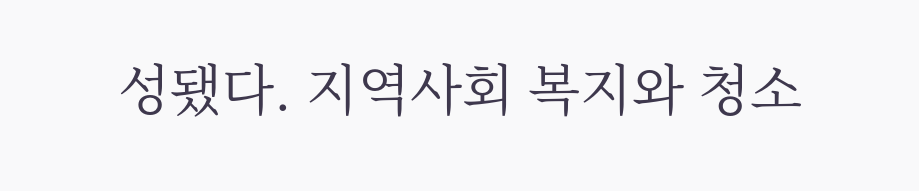성됐다. 지역사회 복지와 청소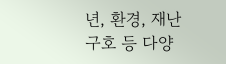년, 환경, 재난구호 등 다양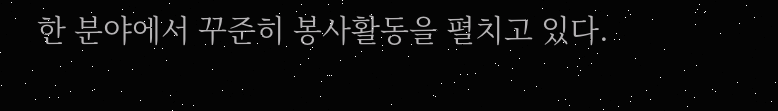한 분야에서 꾸준히 봉사활동을 펼치고 있다.